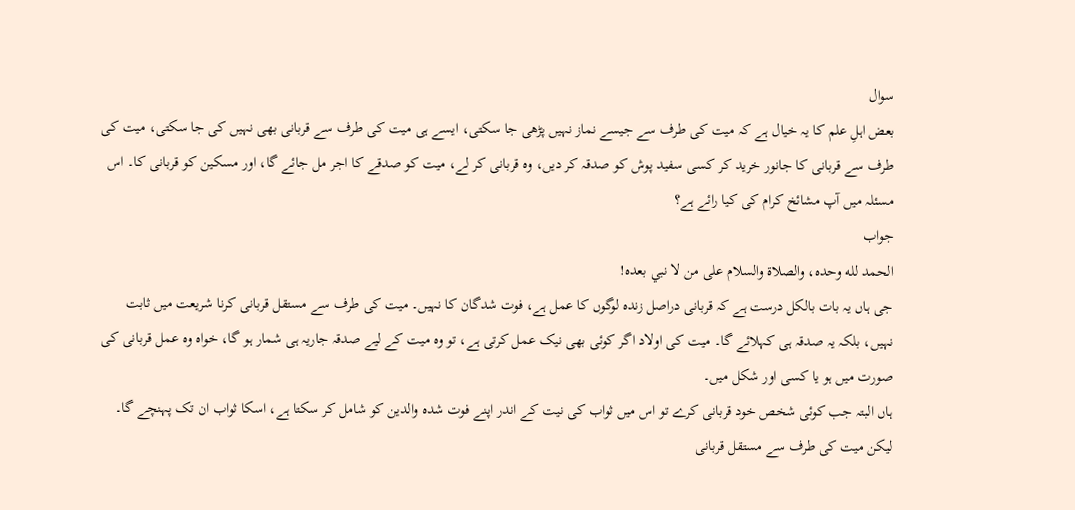سوال
بعض اہلِ علم کا یہ خیال ہے کہ میت کی طرف سے جیسے نماز نہیں پڑھی جا سکتی، ایسے ہی میت کی طرف سے قربانی بھی نہیں کی جا سکتی، میت کی طرف سے قربانی کا جانور خرید کر کسی سفید پوش کو صدقہ کر دیں، وہ قربانی کر لے، میت کو صدقے کا اجر مل جائے گا، اور مسکین کو قربانی کا۔ اس مسئلہ میں آپ مشائخ کرام کی کیا رائے ہے؟
جواب
الحمد لله وحده، والصلاة والسلام على من لا نبي بعده!
جی ہاں یہ بات بالکل درست ہے کہ قربانی دراصل زندہ لوگوں کا عمل ہے، فوت شدگان کا نہیں۔ میت کی طرف سے مستقل قربانی کرنا شریعت میں ثابت نہیں، بلکہ یہ صدقہ ہی کہلائے گا۔ میت کی اولاد اگر کوئی بھی نیک عمل کرتی ہے، تو وہ میت کے لیے صدقہ جاریہ ہی شمار ہو گا، خواہ وہ عمل قربانی کی صورت میں ہو یا کسی اور شکل میں۔
ہاں البتہ جب کوئی شخص خود قربانی کرے تو اس میں ثواب کی نیت کے اندر اپنے فوت شدہ والدین کو شامل کر سکتا ہے، اسکا ثواب ان تک پہنچے گا۔
لیکن میت کی طرف سے مستقل قربانی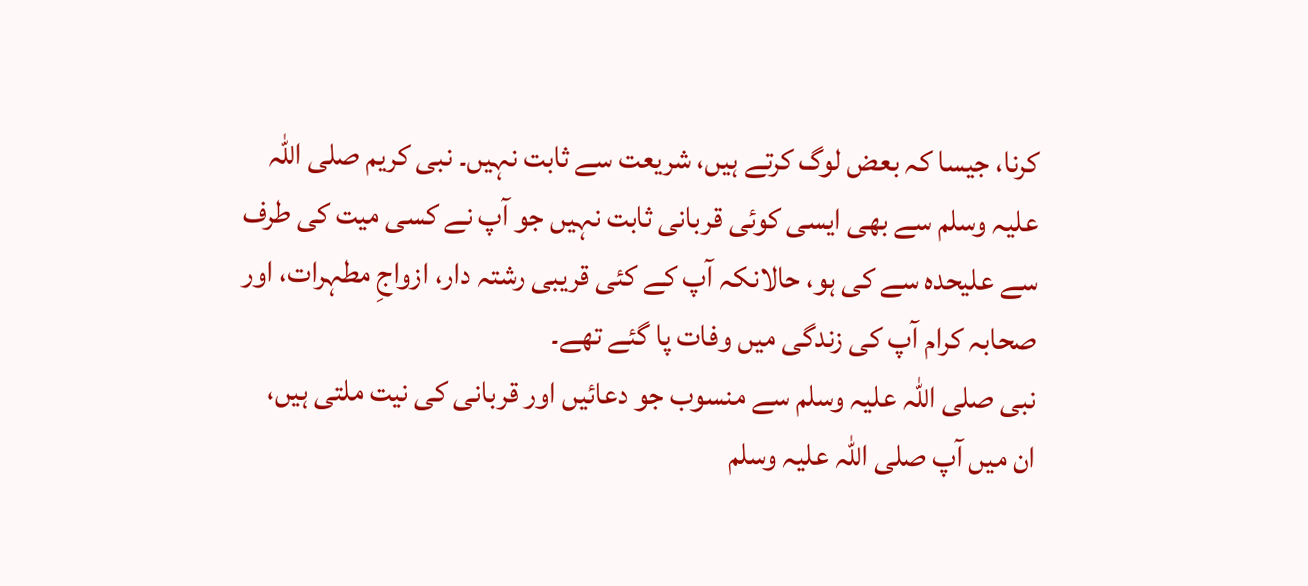کرنا، جیسا کہ بعض لوگ کرتے ہیں، شریعت سے ثابت نہیں۔ نبی کریم صلی اللہ علیہ وسلم سے بھی ایسی کوئی قربانی ثابت نہیں جو آپ نے کسی میت کی طرف سے علیحدہ سے کی ہو، حالانکہ آپ کے کئی قریبی رشتہ دار، ازواجِ مطہرات، اور صحابہ کرام آپ کی زندگی میں وفات پا گئے تھے۔
نبی صلی اللہ علیہ وسلم سے منسوب جو دعائیں اور قربانی کی نیت ملتی ہیں، ان میں آپ صلی اللہ علیہ وسلم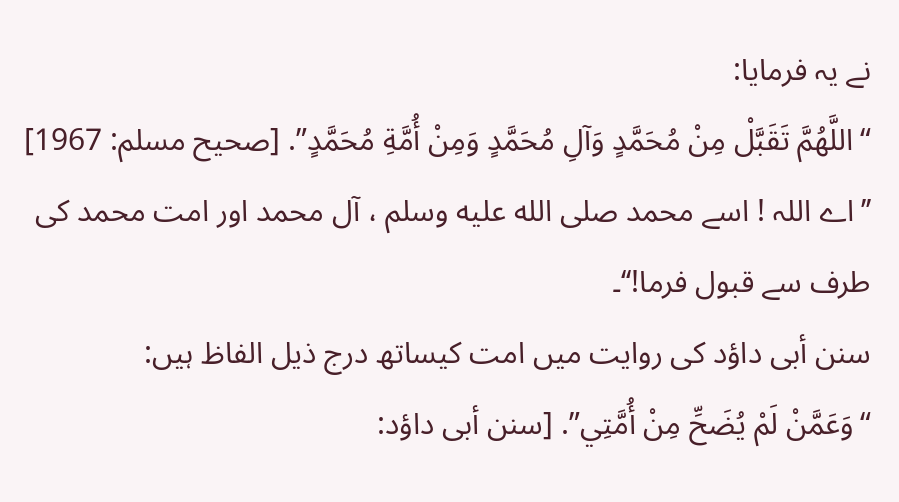نے یہ فرمایا:
“اللَّهُمَّ تَقَبَّلْ مِنْ مُحَمَّدٍ وَآلِ مُحَمَّدٍ وَمِنْ أُمَّةِ مُحَمَّدٍ”. [صحیح مسلم: 1967]
’’اے اللہ ! اسے محمد صلى الله عليه وسلم ، آل محمد اور امت محمد کی طرف سے قبول فرما!‘‘۔
سنن أبی داؤد کی روایت میں امت کیساتھ درج ذیل الفاظ ہیں:
“وَعَمَّنْ لَمْ يُضَحِّ مِنْ أُمَّتِي”. [سنن أبی داؤد: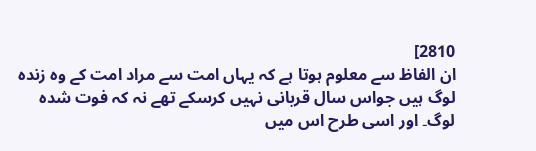2810]
ان الفاظ سے معلوم ہوتا ہے کہ یہاں امت سے مراد امت کے وہ زندہ لوگ ہیں جواس سال قربانی نہیں کرسکے تھے نہ کہ فوت شدہ لوگ۔ اور اسی طرح اس میں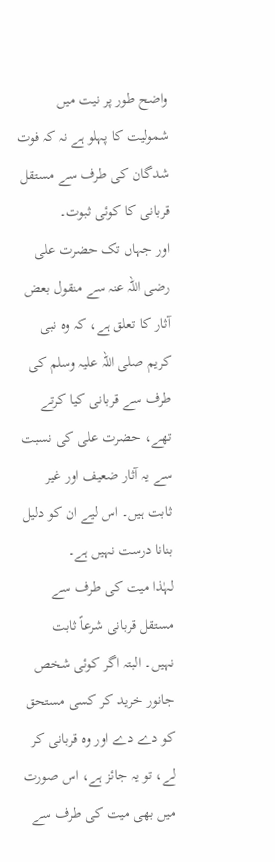واضح طور پر نیت میں شمولیت کا پہلو ہے نہ کہ فوت شدگان کی طرف سے مستقل قربانی کا کوئی ثبوت۔
اور جہاں تک حضرت علی رضی اللہ عنہ سے منقول بعض آثار کا تعلق ہے، کہ وہ نبی کریم صلی اللہ علیہ وسلم کی طرف سے قربانی کیا کرتے تھے، حضرت علی کی نسبت سے یہ آثار ضعیف اور غیر ثابت ہیں۔ اس لیے ان کو دلیل بنانا درست نہیں ہے۔
لہٰذا میت کی طرف سے مستقل قربانی شرعاً ثابت نہیں۔ البتہ اگر کوئی شخص جانور خرید کر کسی مستحق کو دے دے اور وہ قربانی کر لے، تو یہ جائز ہے، اس صورت میں بھی میت کی طرف سے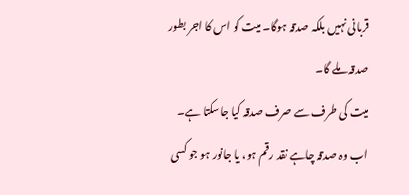قربانی نہیں بلکہ صدقہ ہوگا۔ میت کو اس کا اجر بطور صدقہ ملے گا۔
میت کی طرف سے صرف صدقہ کیا جاسکتا ہے۔ اب وہ صدقہ چاہے نقد رقم ہو، یا جانور ہو جو کسی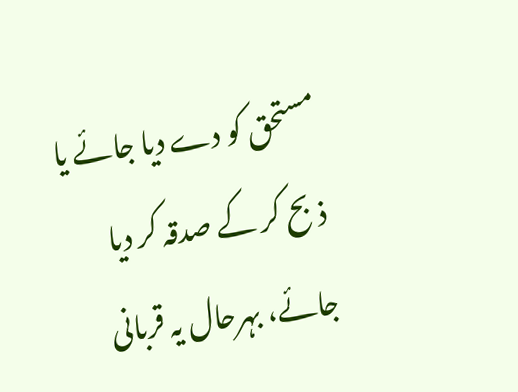مستحق کو دے دیا جائے یا ذبح کر کے صدقہ کر دیا جائے، بہرحال یہ قربانی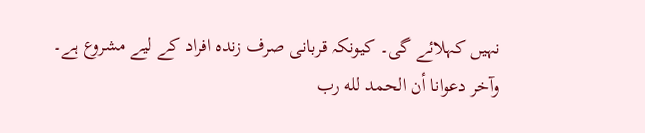نہیں کہلائے گی۔ کیونکہ قربانی صرف زندہ افراد کے لیے مشروع ہے۔
وآخر دعوانا أن الحمد لله رب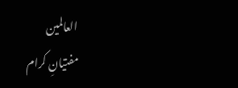العالمين
مفتیانِ کرام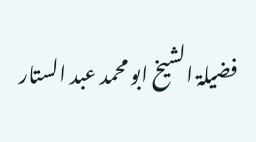فضیلۃ الشیخ ابو محمد عبد الستار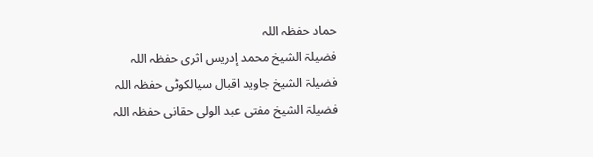حماد حفظہ اللہ
فضیلۃ الشیخ محمد إدریس اثری حفظہ اللہ
فضیلۃ الشیخ جاوید اقبال سیالکوٹی حفظہ اللہ
فضیلۃ الشیخ مفتی عبد الولی حقانی حفظہ اللہ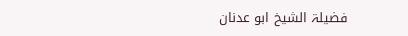فضیلۃ الشیخ ابو عدنان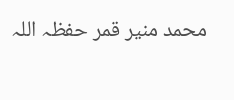محمد منیر قمر حفظہ اللہ